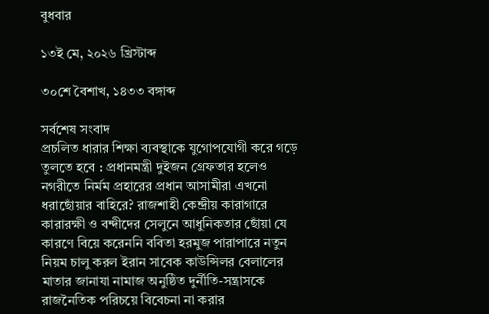বুধবার

১৩ই মে, ২০২৬ খ্রিস্টাব্দ

৩০শে বৈশাখ, ১৪৩৩ বঙ্গাব্দ

সর্বশেষ সংবাদ
প্রচলিত ধারার শিক্ষা ব্যবস্থাকে যুগোপযোগী করে গড়ে তুলতে হবে : প্রধানমন্ত্রী দুইজন গ্রেফতার হলেও নগরীতে নির্মম প্রহারের প্রধান আসামীরা এখনো ধরাছোঁয়ার বাহিরে? রাজশাহী কেন্দ্রীয় কারাগারে কারারক্ষী ও বন্দীদের সেলুনে আধুনিকতার ছোঁয়া যে কারণে বিয়ে করেননি ববিতা হরমুজ পারাপারে নতুন নিয়ম চালু করল ইরান সাবেক কাউন্সিলর বেলালের মাতার জানাযা নামাজ অনুষ্ঠিত দুর্নীতি-সন্ত্রাসকে রাজনৈতিক পরিচয়ে বিবেচনা না করার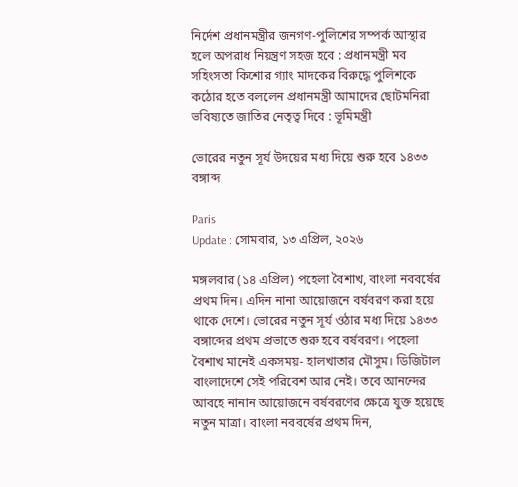নির্দেশ প্রধানমন্ত্রীর জনগণ-পুলিশের সম্পর্ক আস্থার হলে অপরাধ নিয়ন্ত্রণ সহজ হবে : প্রধানমন্ত্রী মব সহিংসতা কিশোর গ্যাং মাদকের বিরুদ্ধে পুলিশকে কঠোর হতে বললেন প্রধানমন্ত্রী আমাদের ছোটমনিরা ভবিষ্যতে জাতির নেতৃত্ব দিবে : ভূমিমন্ত্রী

ভোরের নতুন সূর্য উদয়ের মধ্য দিয়ে শুরু হবে ১৪৩৩ বঙ্গাব্দ

Paris
Update : সোমবার, ১৩ এপ্রিল, ২০২৬

মঙ্গলবার (১৪ এপ্রিল) পহেলা বৈশাখ, বাংলা নববর্ষের প্রথম দিন। এদিন নানা আয়োজনে বর্ষবরণ করা হয়ে থাকে দেশে। ভোরের নতুন সূর্য ওঠার মধ্য দিয়ে ১৪৩৩ বঙ্গাব্দের প্রথম প্রভাতে শুরু হবে বর্ষবরণ। পহেলা বৈশাখ মানেই একসময়- হালখাতার মৌসুম। ডিজিটাল বাংলাদেশে সেই পরিবেশ আর নেই। তবে আনন্দের আবহে নানান আয়োজনে বর্ষবরণের ক্ষেত্রে যুক্ত হয়েছে নতুন মাত্রা। বাংলা নববর্ষের প্রথম দিন,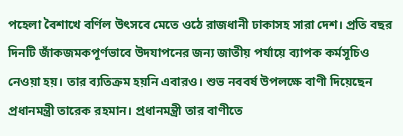পহেলা বৈশাখে বর্ণিল উৎসবে মেতে ওঠে রাজধানী ঢাকাসহ সারা দেশ। প্রতি বছর দিনটি জাঁকজমকপূর্ণভাবে উদযাপনের জন্য জাতীয় পর্যায়ে ব্যাপক কর্মসূচিও নেওয়া হয়। তার ব্যতিক্রম হয়নি এবারও। শুভ নববর্ষ উপলক্ষে বাণী দিয়েছেন প্রধানমন্ত্রী তারেক রহমান। প্রধানমন্ত্রী তার বাণীতে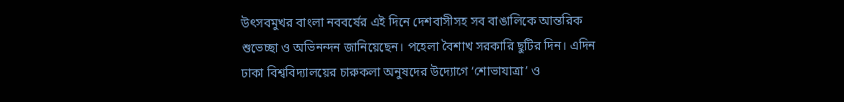উৎসবমুখর বাংলা নববর্ষের এই দিনে দেশবাসীসহ সব বাঙালিকে আন্তরিক শুভেচ্ছা ও অভিনন্দন জানিয়েছেন। পহেলা বৈশাখ সরকারি ছুটির দিন। এদিন ঢাকা বিশ্ববিদ্যালয়ের চারুকলা অনুষদের উদ্যোগে ‘শোভাযাত্রা’ ও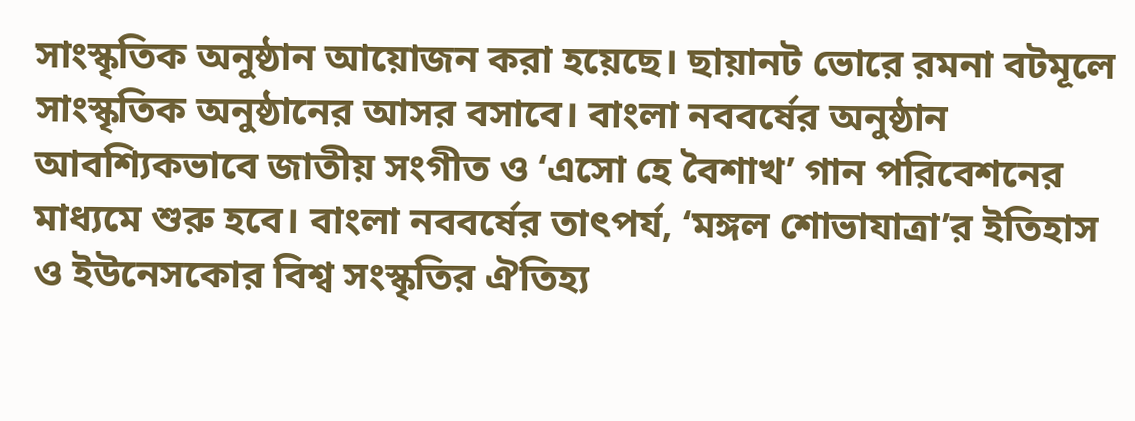সাংস্কৃতিক অনুষ্ঠান আয়োজন করা হয়েছে। ছায়ানট ভোরে রমনা বটমূলে সাংস্কৃতিক অনুষ্ঠানের আসর বসাবে। বাংলা নববর্ষের অনুষ্ঠান আবশ্যিকভাবে জাতীয় সংগীত ও ‘এসো হে বৈশাখ’ গান পরিবেশনের মাধ্যমে শুরু হবে। বাংলা নববর্ষের তাৎপর্য, ‘মঙ্গল শোভাযাত্রা’র ইতিহাস ও ইউনেসকোর বিশ্ব সংস্কৃতির ঐতিহ্য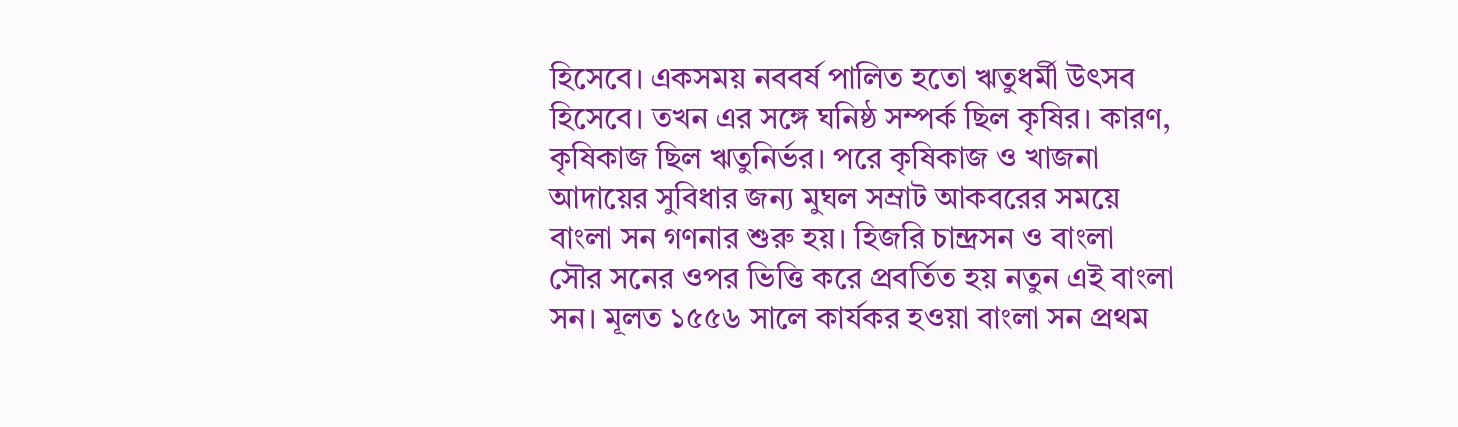হিসেবে। একসময় নববর্ষ পালিত হতো ঋতুধর্মী উৎসব হিসেবে। তখন এর সঙ্গে ঘনিষ্ঠ সম্পর্ক ছিল কৃষির। কারণ, কৃষিকাজ ছিল ঋতুনির্ভর। পরে কৃষিকাজ ও খাজনা আদায়ের সুবিধার জন্য মুঘল সম্রাট আকবরের সময়ে বাংলা সন গণনার শুরু হয়। হিজরি চান্দ্রসন ও বাংলা সৌর সনের ওপর ভিত্তি করে প্রবর্তিত হয় নতুন এই বাংলা সন। মূলত ১৫৫৬ সালে কার্যকর হওয়া বাংলা সন প্রথম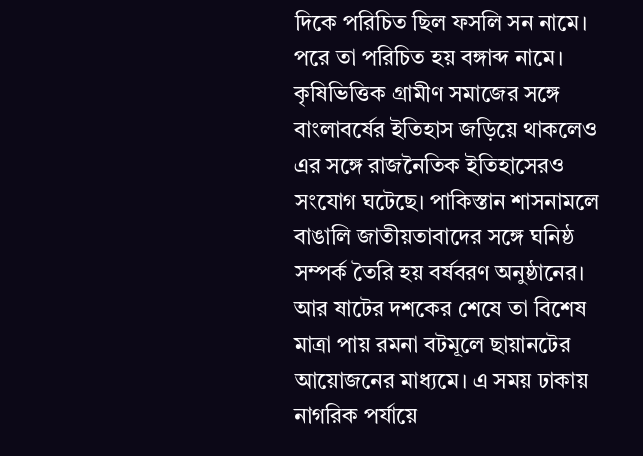দিকে পরিচিত ছিল ফসলি সন নামে। পরে তা পরিচিত হয় বঙ্গাব্দ নামে। কৃষিভিত্তিক গ্রামীণ সমাজের সঙ্গে বাংলাবর্ষের ইতিহাস জড়িয়ে থাকলেও এর সঙ্গে রাজনৈতিক ইতিহাসেরও সংযোগ ঘটেছে। পাকিস্তান শাসনামলে বাঙালি জাতীয়তাবাদের সঙ্গে ঘনিষ্ঠ সম্পর্ক তৈরি হয় বর্ষবরণ অনুষ্ঠানের। আর ষাটের দশকের শেষে তা বিশেষ মাত্রা পায় রমনা বটমূলে ছায়ানটের আয়োজনের মাধ্যমে। এ সময় ঢাকায় নাগরিক পর্যায়ে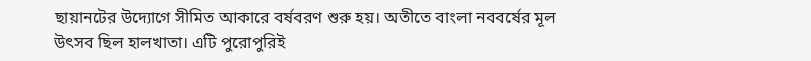ছায়ানটের উদ্যোগে সীমিত আকারে বর্ষবরণ শুরু হয়। অতীতে বাংলা নববর্ষের মূল উৎসব ছিল হালখাতা। এটি পুরোপুরিই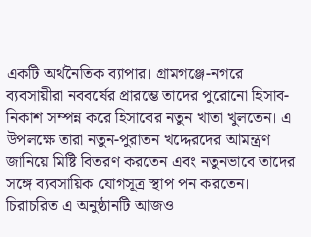একটি অর্থনৈতিক ব্যাপার। গ্রামগঞ্জে-নগরে ব্যবসায়ীরা নববর্ষের প্রারম্ভে তাদের পুরোনো হিসাব-নিকাশ সম্পন্ন করে হিসাবের নতুন খাতা খুলতেন। এ উপলক্ষে তারা নতুন-পুরাতন খদ্দেরদের আমন্ত্রণ জানিয়ে মিষ্টি বিতরণ করতেন এবং নতুনভাবে তাদের সঙ্গে ব্যবসায়িক যোগসূত্র স্থাপ পন করতেন। চিরাচরিত এ অনুষ্ঠানটি আজও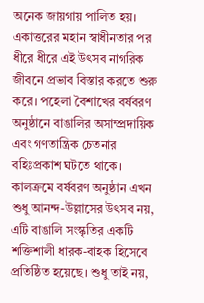অনেক জায়গায় পালিত হয়। একাত্তরের মহান স্বাধীনতার পর ধীরে ধীরে এই উৎসব নাগরিক জীবনে প্রভাব বিস্তার করতে শুরু করে। পহেলা বৈশাখের বর্ষবরণ অনুষ্ঠানে বাঙালির অসাম্প্রদায়িক এবং গণতান্ত্রিক চেতনার বহিঃপ্রকাশ ঘটতে থাকে। কালক্রমে বর্ষবরণ অনুষ্ঠান এখন শুধু আনন্দ-উল্লাসের উৎসব নয়, এটি বাঙালি সংস্কৃতির একটি শক্তিশালী ধারক-বাহক হিসেবে প্রতিষ্ঠিত হয়েছে। শুধু তাই নয়,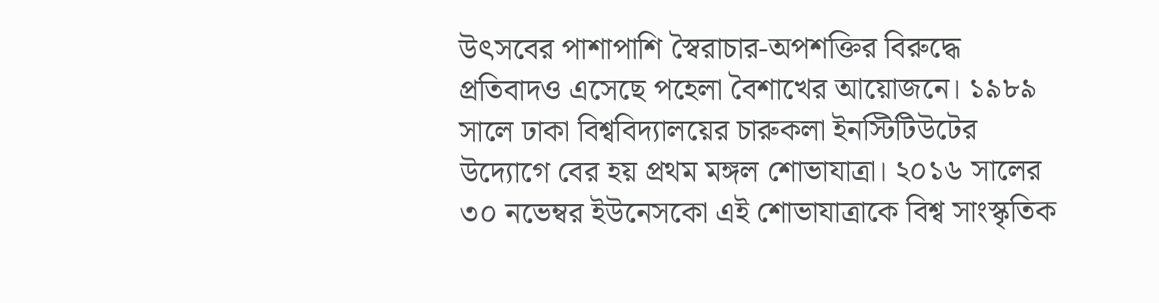উৎসবের পাশাপাশি স্বৈরাচার-অপশক্তির বিরুদ্ধে প্রতিবাদও এসেছে পহেলা বৈশাখের আয়োজনে। ১৯৮৯ সালে ঢাকা বিশ্ববিদ্যালয়ের চারুকলা ইনস্টিটিউটের উদ্যোগে বের হয় প্রথম মঙ্গল শোভাযাত্রা। ২০১৬ সালের ৩০ নভেম্বর ইউনেসকো এই শোভাযাত্রাকে বিশ্ব সাংস্কৃতিক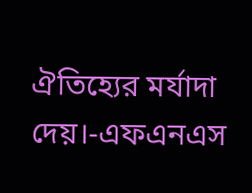ঐতিহ্যের মর্যাদা দেয়।-এফএনএস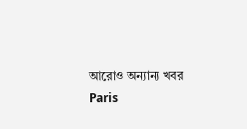আরোও অন্যান্য খবর
Paris